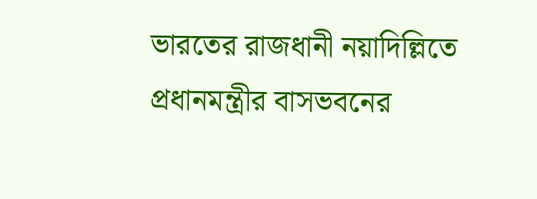ভারতের রাজধানী নয়াদিল্লিতে প্রধানমন্ত্রীর বাসভবনের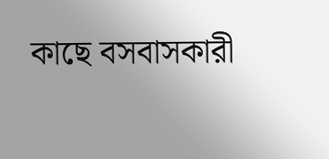কাছে বসবাসকারী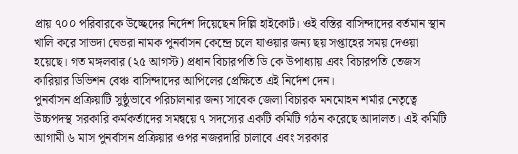প্রায় ৭০০ পরিবারকে উচ্ছেদের নির্দেশ দিয়েছেন দিল্লি হাইকোর্ট। ওই বস্তির বাসিন্দাদের বর্তমান স্থান খালি করে সাভদা ঘেভরা নামক পুনর্বাসন কেন্দ্রে চলে যাওয়ার জন্য ছয় সপ্তাহের সময় দেওয়া হয়েছে। গত মঙ্গলবার (২৫ আগস্ট) প্রধান বিচারপতি ডি কে উপাধ্যায় এবং বিচারপতি তেজস কারিয়ার ডিভিশন বেঞ্চ বাসিন্দাদের আপিলের প্রেক্ষিতে এই নির্দেশ দেন।
পুনর্বাসন প্রক্রিয়াটি সুষ্ঠুভাবে পরিচালনার জন্য সাবেক জেলা বিচারক মনমোহন শর্মার নেতৃত্বে উচ্চপদস্থ সরকারি কর্মকর্তাদের সমন্বয়ে ৭ সদস্যের একটি কমিটি গঠন করেছে আদালত। এই কমিটি আগামী ৬ মাস পুনর্বাসন প্রক্রিয়ার ওপর নজরদারি চালাবে এবং সরকার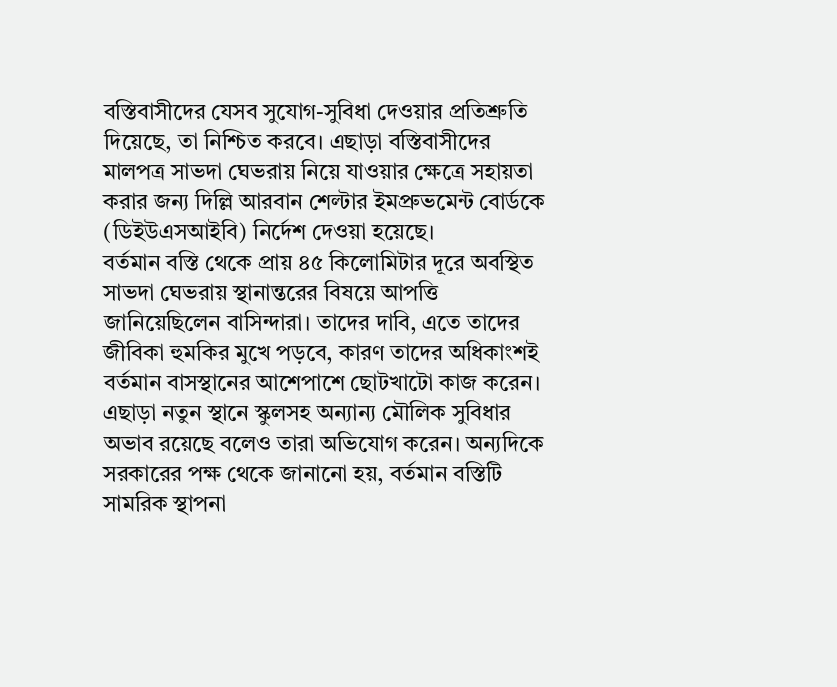বস্তিবাসীদের যেসব সুযোগ-সুবিধা দেওয়ার প্রতিশ্রুতি দিয়েছে, তা নিশ্চিত করবে। এছাড়া বস্তিবাসীদের মালপত্র সাভদা ঘেভরায় নিয়ে যাওয়ার ক্ষেত্রে সহায়তা করার জন্য দিল্লি আরবান শেল্টার ইমপ্রুভমেন্ট বোর্ডকে (ডিইউএসআইবি) নির্দেশ দেওয়া হয়েছে।
বর্তমান বস্তি থেকে প্রায় ৪৫ কিলোমিটার দূরে অবস্থিত সাভদা ঘেভরায় স্থানান্তরের বিষয়ে আপত্তি জানিয়েছিলেন বাসিন্দারা। তাদের দাবি, এতে তাদের জীবিকা হুমকির মুখে পড়বে, কারণ তাদের অধিকাংশই বর্তমান বাসস্থানের আশেপাশে ছোটখাটো কাজ করেন। এছাড়া নতুন স্থানে স্কুলসহ অন্যান্য মৌলিক সুবিধার অভাব রয়েছে বলেও তারা অভিযোগ করেন। অন্যদিকে সরকারের পক্ষ থেকে জানানো হয়, বর্তমান বস্তিটি সামরিক স্থাপনা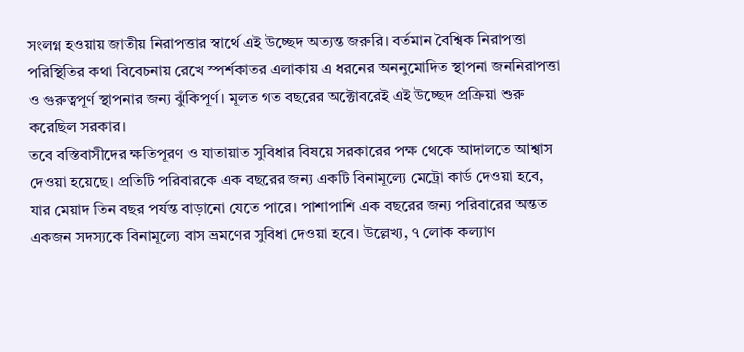সংলগ্ন হওয়ায় জাতীয় নিরাপত্তার স্বার্থে এই উচ্ছেদ অত্যন্ত জরুরি। বর্তমান বৈশ্বিক নিরাপত্তা পরিস্থিতির কথা বিবেচনায় রেখে স্পর্শকাতর এলাকায় এ ধরনের অননুমোদিত স্থাপনা জননিরাপত্তা ও গুরুত্বপূর্ণ স্থাপনার জন্য ঝুঁকিপূর্ণ। মূলত গত বছরের অক্টোবরেই এই উচ্ছেদ প্রক্রিয়া শুরু করেছিল সরকার।
তবে বস্তিবাসীদের ক্ষতিপূরণ ও যাতায়াত সুবিধার বিষয়ে সরকারের পক্ষ থেকে আদালতে আশ্বাস দেওয়া হয়েছে। প্রতিটি পরিবারকে এক বছরের জন্য একটি বিনামূল্যে মেট্রো কার্ড দেওয়া হবে, যার মেয়াদ তিন বছর পর্যন্ত বাড়ানো যেতে পারে। পাশাপাশি এক বছরের জন্য পরিবারের অন্তত একজন সদস্যকে বিনামূল্যে বাস ভ্রমণের সুবিধা দেওয়া হবে। উল্লেখ্য, ৭ লোক কল্যাণ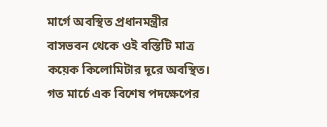মার্গে অবস্থিত প্রধানমন্ত্রীর বাসভবন থেকে ওই বস্তিটি মাত্র কয়েক কিলোমিটার দূরে অবস্থিত। গত মার্চে এক বিশেষ পদক্ষেপের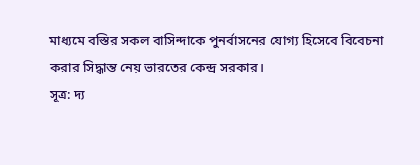মাধ্যমে বস্তির সকল বাসিন্দাকে পুনর্বাসনের যোগ্য হিসেবে বিবেচনা করার সিদ্ধান্ত নেয় ভারতের কেন্দ্র সরকার।
সূত্র: দ্য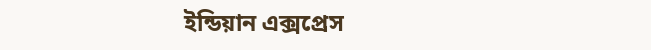ইন্ডিয়ান এক্সপ্রেস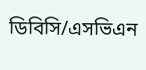ডিবিসি/এসভিএন